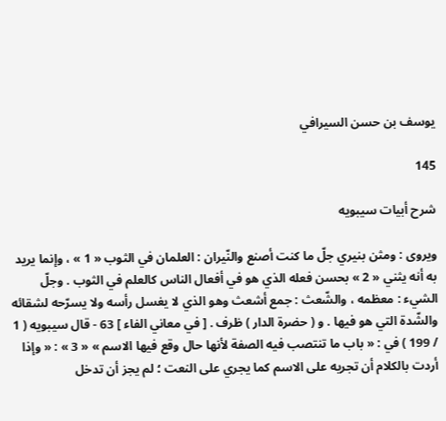يوسف بن حسن السيرافي

145

شرح أبيات سيبويه

ويروى : ومثن بنيري جلّ ما كنت أصنع والنّيران : العلمان في الثوب « 1 » ، وإنما يريد به أنه يثني « 2 » بحسن فعله الذي هو في أفعال الناس كالعلم في الثوب . وجلّ الشيء : معظمه ، والشّعث : جمع أشعث وهو الذي لا يغسل رأسه ولا يسرّحه لشقائه والشّدة التي هو فيها . و ( حضرة الدار ) ظرف . [ في معاني الفاء ] 63 - قال سيبويه ( 1 / 199 ) في : « باب ما تنتصب فيه الصفة لأنها حال وقع فيها الاسم » « 3 » : « وإذا أردت بالكلام أن تجريه على الاسم كما يجري على النعت ؛ لم يجز أن تدخل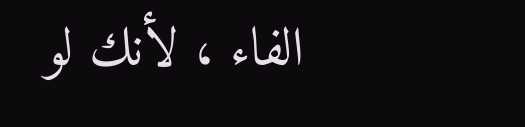الفاء ، لأنك لو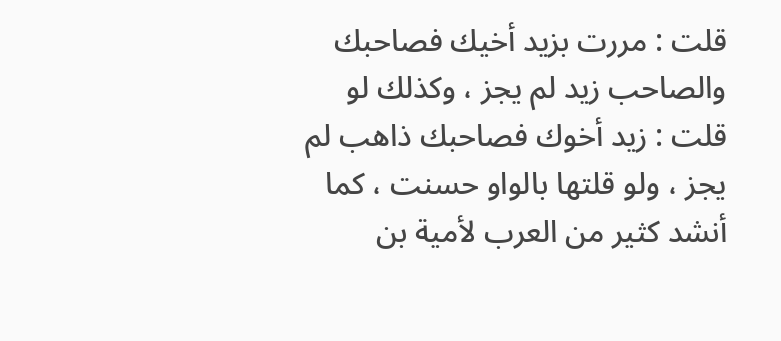قلت : مررت بزيد أخيك فصاحبك والصاحب زيد لم يجز ، وكذلك لو قلت : زيد أخوك فصاحبك ذاهب لم يجز ، ولو قلتها بالواو حسنت ، كما أنشد كثير من العرب لأمية بن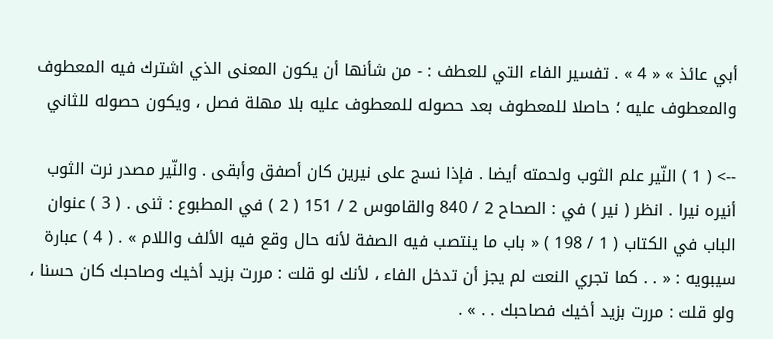أبي عائذ » « 4 » . تفسير الفاء التي للعطف : - من شأنها أن يكون المعنى الذي اشترك فيه المعطوف والمعطوف عليه ؛ حاصلا للمعطوف بعد حصوله للمعطوف عليه بلا مهلة فصل ، ويكون حصوله للثاني

--> ( 1 ) النّير علم الثوب ولحمته أيضا . فإذا نسج على نيرين كان أصفق وأبقى . والنّير مصدر نرت الثوب أنيره نيرا . انظر ( نير ) في : الصحاح 2 / 840 والقاموس 2 / 151 ( 2 ) في المطبوع : ثنى . ( 3 ) عنوان الباب في الكتاب ( 1 / 198 ) « باب ما ينتصب فيه الصفة لأنه حال وقع فيه الألف واللام » . ( 4 ) عبارة سيبويه : « . . كما تجري النعت لم يجز أن تدخل الفاء ، لأنك لو قلت : مررت بزيد أخيك وصاحبك كان حسنا ، ولو قلت : مررت بزيد أخيك فصاحبك . . » .